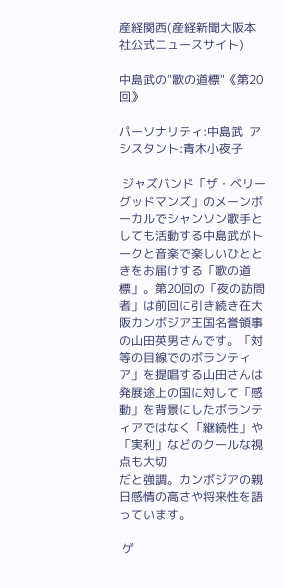産経関西(産経新聞大阪本社公式ニュースサイト)

中島武の"歌の道標"《第20回》

パーソナリティ:中島武  アシスタント:青木小夜子

 ジャズバンド「ザ・ベリーグッドマンズ」のメーンボーカルでシャンソン歌手としても活動する中島武がトークと音楽で楽しいひとときをお届けする「歌の道標」。第20回の「夜の訪問者」は前回に引き続き在大阪カンボジア王国名誉領事の山田英男さんです。「対等の目線でのボランティア」を提唱する山田さんは発展途上の国に対して「感動」を背景にしたボランティアではなく「継続性」や「実利」などのクールな視点も大切
だと強調。カンボジアの親日感情の高さや将来性を語っています。

 ゲ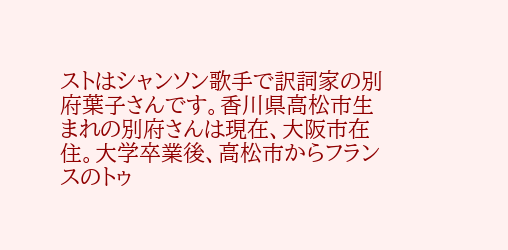ストはシャンソン歌手で訳詞家の別府葉子さんです。香川県高松市生まれの別府さんは現在、大阪市在住。大学卒業後、高松市からフランスのトゥ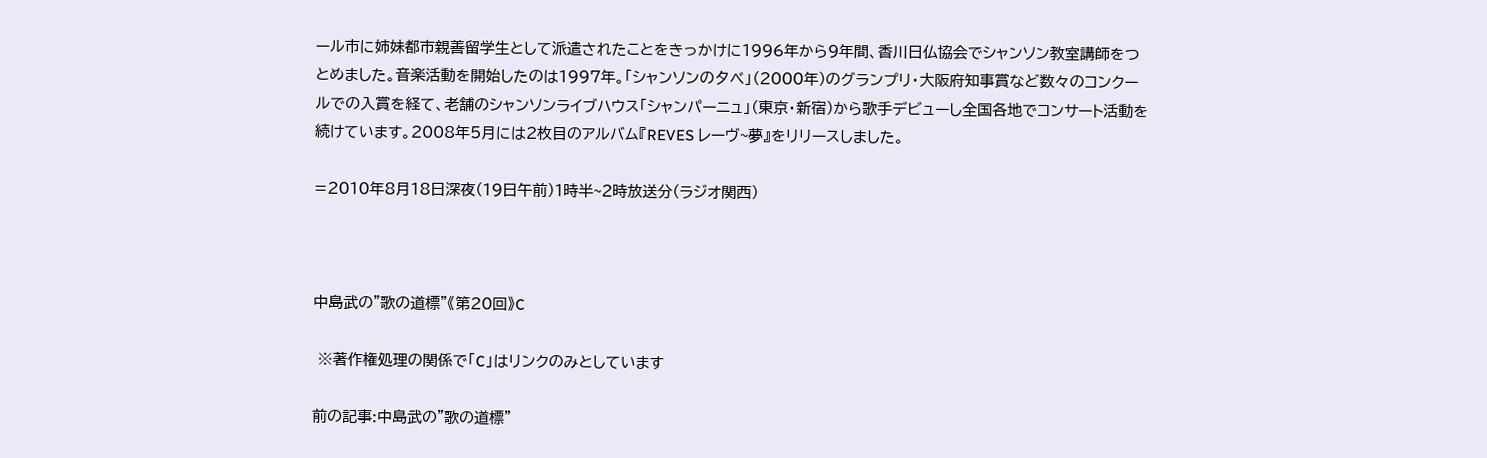ール市に姉妹都市親善留学生として派遣されたことをきっかけに1996年から9年間、香川日仏協会でシャンソン教室講師をつとめました。音楽活動を開始したのは1997年。「シャンソンの夕べ」(2000年)のグランプリ・大阪府知事賞など数々のコンクールでの入賞を経て、老舗のシャンソンライブハウス「シャンパーニュ」(東京・新宿)から歌手デビューし全国各地でコンサート活動を続けています。2008年5月には2枚目のアルバム『REVES レーヴ~夢』をリリースしました。

=2010年8月18日深夜(19日午前)1時半~2時放送分(ラジオ関西)



中島武の"歌の道標"《第20回》C

 ※著作権処理の関係で「C」はリンクのみとしています

前の記事:中島武の"歌の道標"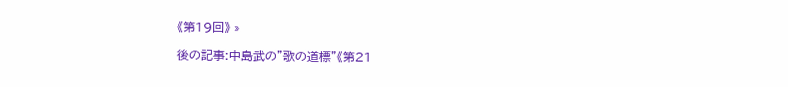《第19回》 »

後の記事:中島武の"歌の道標"《第21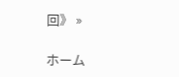回》 »

ホーム